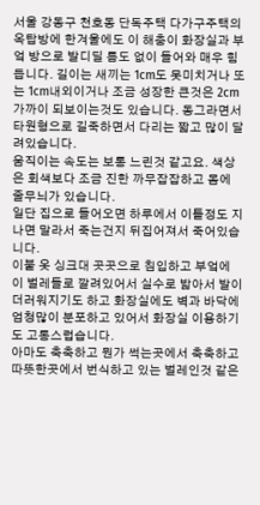서울 강동구 천호동 단독주택 다가구주택의 옥탑방에 한겨울에도 이 해충이 화장실과 부엌 방으로 발디딜 틈도 없이 들어와 매우 힘듭니다. 길이는 새끼는 1cm도 못미치거나 또는 1cm내외이거나 조금 성장한 큰것은 2cm가까이 되보이는것도 있습니다. 동그라면서 타원형으로 길죽하면서 다리는 짧고 많이 달려있습니다.
움직이는 속도는 보통 느린것 같고요. 색상은 회색보다 조금 진한 까무잡잡하고 몸에 줄무늬가 있습니다.
일단 집으로 들어오면 하루에서 이틀정도 지나면 말라서 죽는건지 뒤집어져서 죽어있습니다.
이불 옷 싱크대 곳곳으로 침입하고 부엌에 이 벌레들로 깔려있어서 실수로 밟아서 발이 더러워지기도 하고 화장실에도 벽과 바닥에 엄청많이 분포하고 있어서 화장실 이용하기도 고통스럽습니다.
아마도 축축하고 뭔가 썩는곳에서 축축하고 따뜻한곳에서 번식하고 있는 벌레인것 같은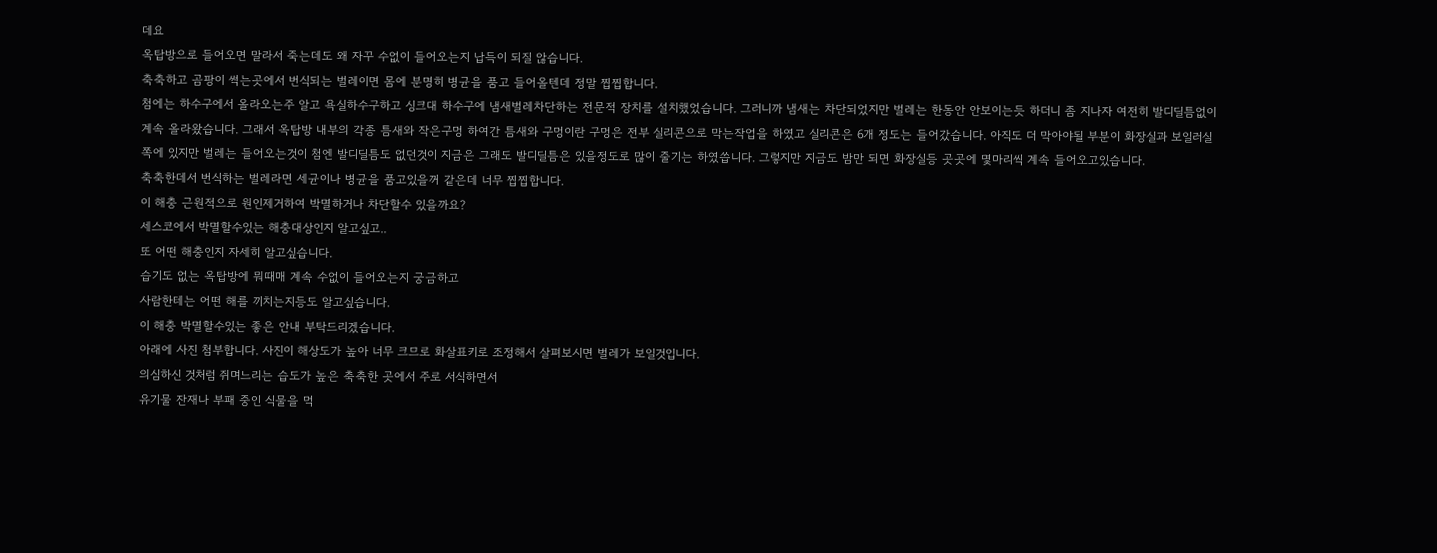데요
옥탑방으로 들어오면 말라서 죽는데도 왜 자꾸 수없이 들어오는지 납득이 되질 않습니다.
축축하고 곰팡이 썩는곳에서 번식되는 벌레이면 몸에 분명히 병균을 품고 들어올텐데 정말 찝찝합니다.
첨에는 하수구에서 올라오는주 알고 욕실하수구하고 싱크대 하수구에 냄새벌레차단하는 전문적 장치를 설치했었습니다. 그러니까 냄새는 차단되었지만 벌레는 한동안 안보이는듯 하더니 좀 지나자 여전히 발디딜틈없이 계속 올라왔습니다. 그래서 옥탑방 내부의 각종 틈새와 작은구멍 하여간 틈새와 구멍이란 구멍은 전부 실리콘으로 막는작업을 하였고 실리콘은 6개 정도는 들어갔습니다. 아직도 더 막아야될 부분이 화장실과 보일러실쪽에 있지만 벌레는 들어오는것이 첨엔 발디딜틈도 없던것이 지금은 그래도 발디딜틈은 있을정도로 많이 줄기는 하였씁니다. 그렇지만 지금도 밤만 되면 화장실등 곳곳에 몇마리씩 계속 들어오고있습니다.
축축한데서 번식하는 벌레라면 세균이나 병균을 품고있을꺼 같은데 너무 찝찝합니다.
이 해충 근원적으로 원인제거하여 박멸하거나 차단할수 있을까요?
세스코에서 박멸할수있는 해충대상인지 알고싶고..
또 어떤 해충인지 자세히 알고싶습니다.
습기도 없는 옥탑방에 뭐때매 계속 수없이 들어오는지 궁금하고
사람한테는 어떤 해를 끼치는지등도 알고싶습니다.
이 해충 박멸할수있는 좋은 안내 부탁드리겠습니다.
아래에 사진 첨부합니다. 사진이 해상도가 높아 너무 크므로 화살표키로 조정해서 살펴보시면 벌레가 보일것입니다.
의심하신 것처럼 쥐며느리는 습도가 높은 축축한 곳에서 주로 서식하면서
유기물 잔재나 부패 중인 식물을 먹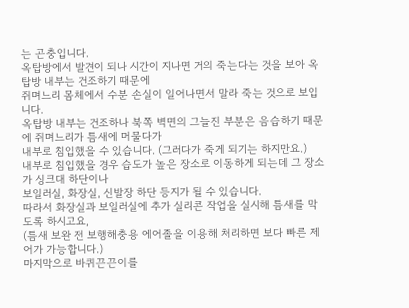는 곤충입니다.
옥탑방에서 발견이 되나 시간이 지나면 거의 죽는다는 것을 보아 옥탑방 내부는 건조하기 때문에
쥐며느리 몸체에서 수분 손실이 일어나면서 말라 죽는 것으로 보입니다.
옥탑방 내부는 건조하나 북쪽 벽면의 그늘진 부분은 음습하기 때문에 쥐며느리가 틈새에 머물다가
내부로 침입했을 수 있습니다. (그러다가 죽게 되기는 하지만요.)
내부로 침입했을 경우 습도가 높은 장소로 이동하게 되는데 그 장소가 싱크대 하단이나
보일러실, 화장실, 신발장 하단 등지가 될 수 있습니다.
따라서 화장실과 보일러실에 추가 실리콘 작업을 실시해 틈새를 막도록 하시고요,
(틈새 보완 전 보행해충용 에어졸을 이용해 처리하면 보다 빠른 제어가 가능합니다.)
마지막으로 바퀴끈끈이를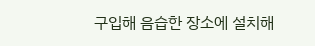구입해 음습한 장소에 설치해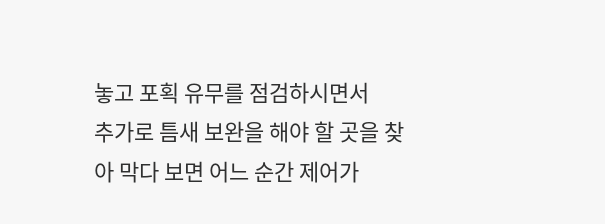놓고 포획 유무를 점검하시면서
추가로 틈새 보완을 해야 할 곳을 찾아 막다 보면 어느 순간 제어가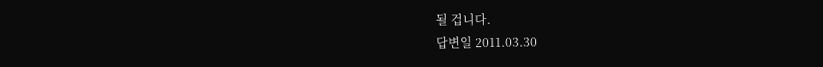될 겁니다.
답변일 2011.03.30